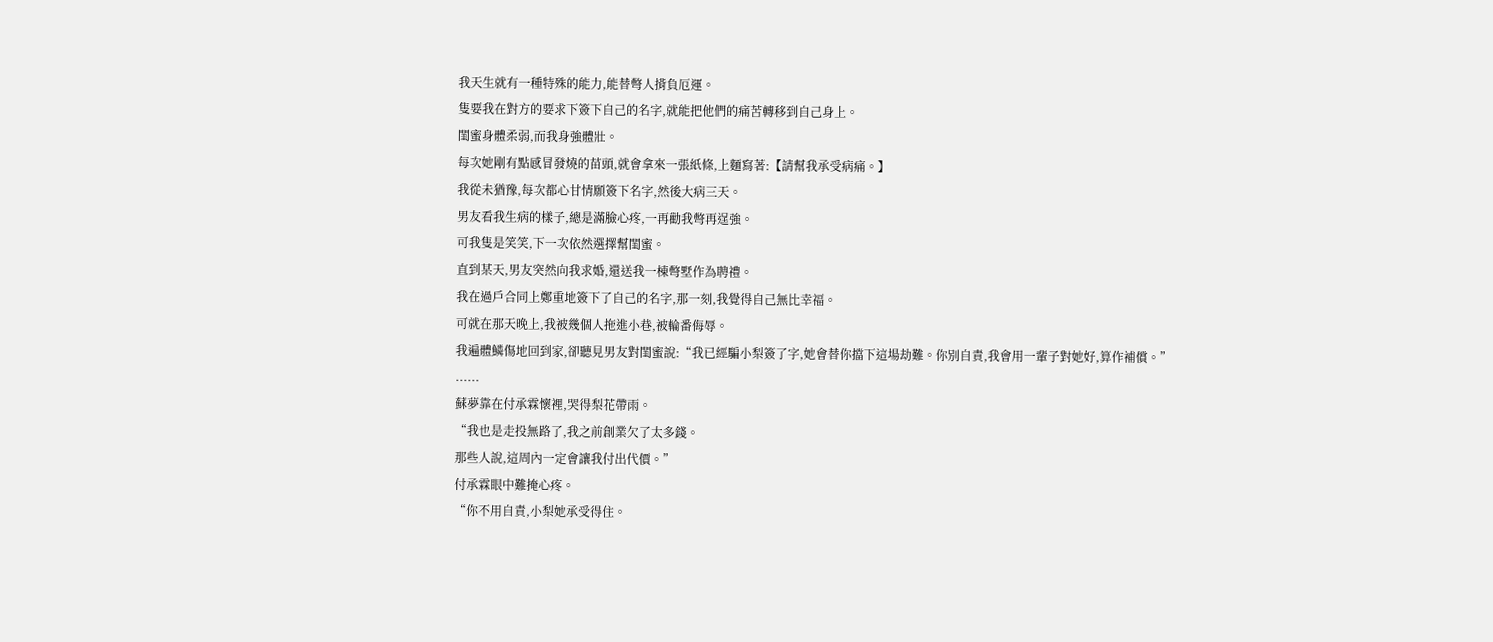我天生就有一種特殊的能力,能替彆人揹負厄運。
隻要我在對方的要求下簽下自己的名字,就能把他們的痛苦轉移到自己身上。
閨蜜身體柔弱,而我身強體壯。
每次她剛有點感冒發燒的苗頭,就會拿來一張紙條,上麵寫著:【請幫我承受病痛。】
我從未猶豫,每次都心甘情願簽下名字,然後大病三天。
男友看我生病的樣子,總是滿臉心疼,一再勸我彆再逞強。
可我隻是笑笑,下一次依然選擇幫閨蜜。
直到某天,男友突然向我求婚,還送我一棟彆墅作為聘禮。
我在過戶合同上鄭重地簽下了自己的名字,那一刻,我覺得自己無比幸福。
可就在那天晚上,我被幾個人拖進小巷,被輪番侮辱。
我遍體鱗傷地回到家,卻聽見男友對閨蜜說:“我已經騙小梨簽了字,她會替你擋下這場劫難。你別自責,我會用一輩子對她好,算作補償。”
......
蘇夢靠在付承霖懷裡,哭得梨花帶雨。
“我也是走投無路了,我之前創業欠了太多錢。
那些人說,這周內一定會讓我付出代價。”
付承霖眼中難掩心疼。
“你不用自責,小梨她承受得住。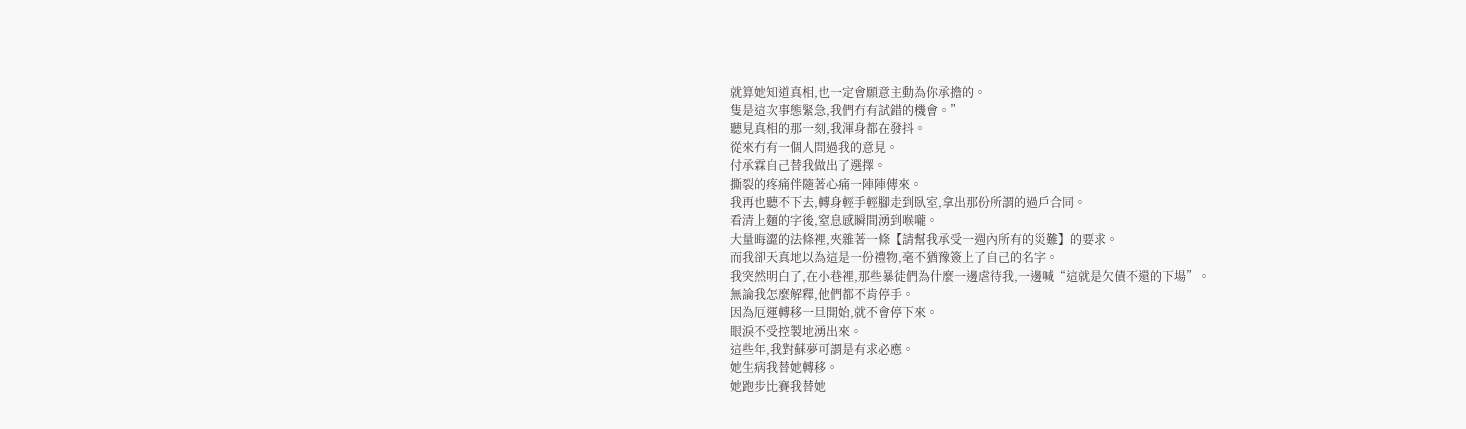就算她知道真相,也一定會願意主動為你承擔的。
隻是這次事態緊急,我們冇有試錯的機會。”
聽見真相的那一刻,我渾身都在發抖。
從來冇有一個人問過我的意見。
付承霖自己替我做出了選擇。
撕裂的疼痛伴隨著心痛一陣陣傳來。
我再也聽不下去,轉身輕手輕腳走到臥室,拿出那份所謂的過戶合同。
看清上麵的字後,窒息感瞬間湧到喉嚨。
大量晦澀的法條裡,夾雜著一條【請幫我承受一週內所有的災難】的要求。
而我卻天真地以為這是一份禮物,毫不猶豫簽上了自己的名字。
我突然明白了,在小巷裡,那些暴徒們為什麼一邊虐待我,一邊喊“這就是欠債不還的下場”。
無論我怎麼解釋,他們都不肯停手。
因為厄運轉移一旦開始,就不會停下來。
眼淚不受控製地湧出來。
這些年,我對蘇夢可謂是有求必應。
她生病我替她轉移。
她跑步比賽我替她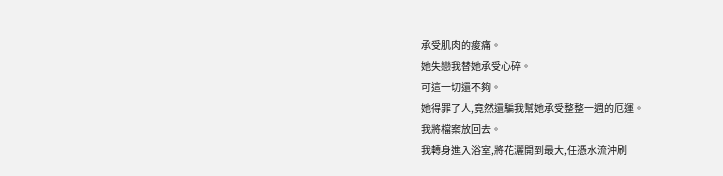承受肌肉的痠痛。
她失戀我替她承受心碎。
可這一切還不夠。
她得罪了人,竟然還騙我幫她承受整整一週的厄運。
我將檔案放回去。
我轉身進入浴室,將花灑開到最大,任憑水流沖刷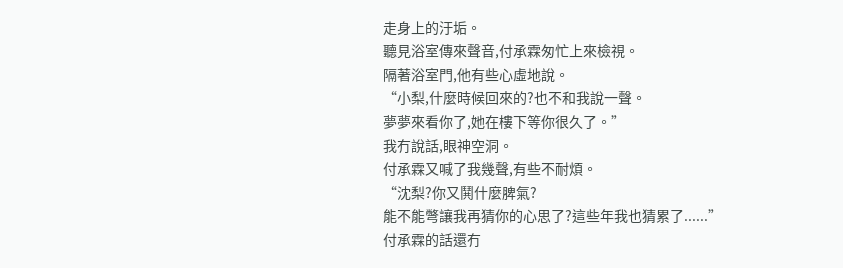走身上的汙垢。
聽見浴室傳來聲音,付承霖匆忙上來檢視。
隔著浴室門,他有些心虛地說。
“小梨,什麼時候回來的?也不和我說一聲。
夢夢來看你了,她在樓下等你很久了。”
我冇說話,眼神空洞。
付承霖又喊了我幾聲,有些不耐煩。
“沈梨?你又鬨什麼脾氣?
能不能彆讓我再猜你的心思了?這些年我也猜累了......”
付承霖的話還冇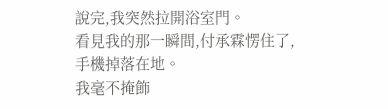說完,我突然拉開浴室門。
看見我的那一瞬間,付承霖愣住了,手機掉落在地。
我毫不掩飾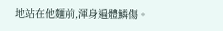地站在他麵前,渾身遍體鱗傷。